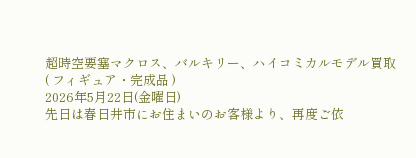超時空要塞マクロス、バルキリー、ハイコミカルモデル買取
( フィギュア・完成品 )
2026年5月22日(金曜日)
先日は春日井市にお住まいのお客様より、再度ご依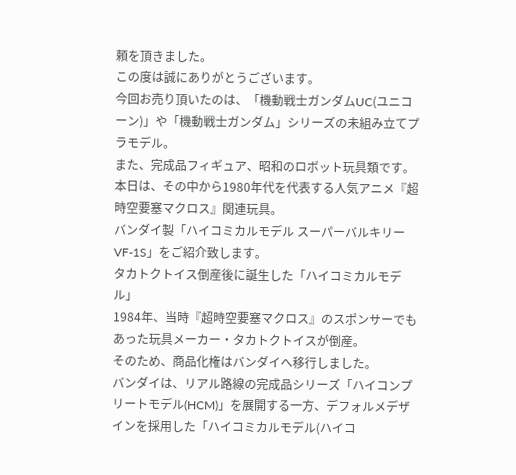頼を頂きました。
この度は誠にありがとうございます。
今回お売り頂いたのは、「機動戦士ガンダムUC(ユニコーン)」や「機動戦士ガンダム」シリーズの未組み立てプラモデル。
また、完成品フィギュア、昭和のロボット玩具類です。
本日は、その中から1980年代を代表する人気アニメ『超時空要塞マクロス』関連玩具。
バンダイ製「ハイコミカルモデル スーパーバルキリーVF-1S」をご紹介致します。
タカトクトイス倒産後に誕生した「ハイコミカルモデル」
1984年、当時『超時空要塞マクロス』のスポンサーでもあった玩具メーカー・タカトクトイスが倒産。
そのため、商品化権はバンダイへ移行しました。
バンダイは、リアル路線の完成品シリーズ「ハイコンプリートモデル(HCM)」を展開する一方、デフォルメデザインを採用した「ハイコミカルモデル(ハイコ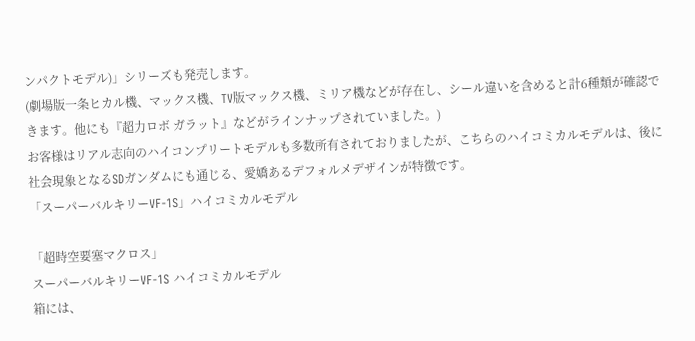ンパクトモデル)」シリーズも発売します。
(劇場版一条ヒカル機、マックス機、TV版マックス機、ミリア機などが存在し、シール違いを含めると計6種類が確認できます。他にも『超力ロボ ガラット』などがラインナップされていました。)
お客様はリアル志向のハイコンプリートモデルも多数所有されておりましたが、こちらのハイコミカルモデルは、後に社会現象となるSDガンダムにも通じる、愛嬌あるデフォルメデザインが特徴です。
「スーパーバルキリーVF-1S」ハイコミカルモデル

「超時空要塞マクロス」
スーパーバルキリーVF-1S ハイコミカルモデル
箱には、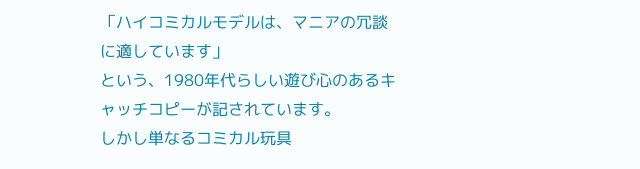「ハイコミカルモデルは、マニアの冗談に適しています」
という、1980年代らしい遊び心のあるキャッチコピーが記されています。
しかし単なるコミカル玩具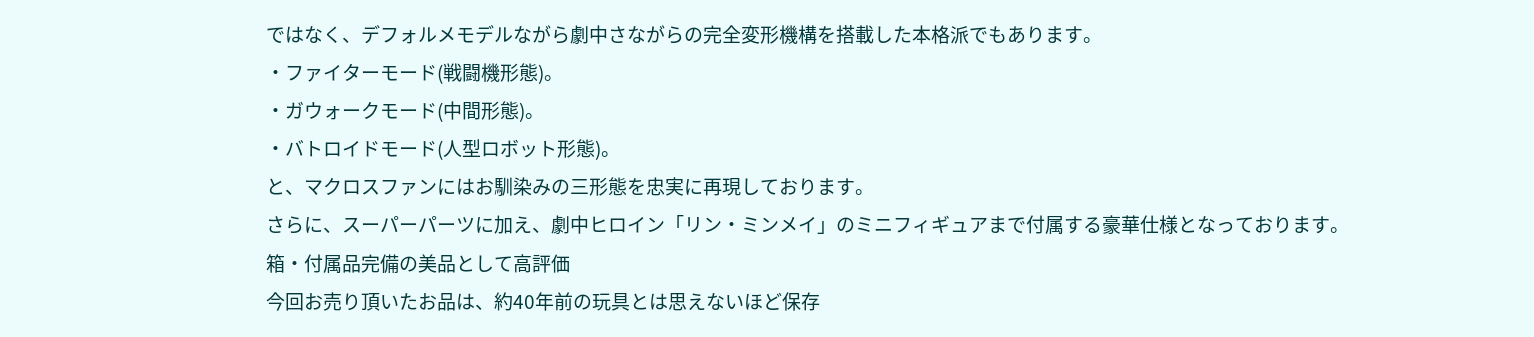ではなく、デフォルメモデルながら劇中さながらの完全変形機構を搭載した本格派でもあります。
・ファイターモード(戦闘機形態)。
・ガウォークモード(中間形態)。
・バトロイドモード(人型ロボット形態)。
と、マクロスファンにはお馴染みの三形態を忠実に再現しております。
さらに、スーパーパーツに加え、劇中ヒロイン「リン・ミンメイ」のミニフィギュアまで付属する豪華仕様となっております。
箱・付属品完備の美品として高評価
今回お売り頂いたお品は、約40年前の玩具とは思えないほど保存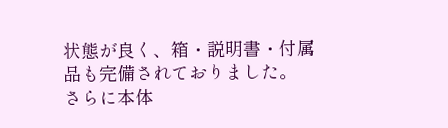状態が良く、箱・説明書・付属品も完備されておりました。
さらに本体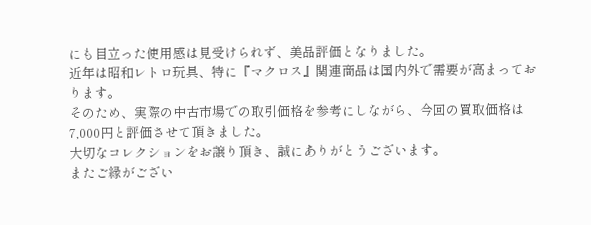にも目立った使用感は見受けられず、美品評価となりました。
近年は昭和レトロ玩具、特に『マクロス』関連商品は国内外で需要が高まっております。
そのため、実際の中古市場での取引価格を参考にしながら、今回の買取価格は7,000円と評価させて頂きました。
大切なコレクションをお譲り頂き、誠にありがとうございます。
またご縁がござい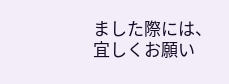ました際には、宜しくお願い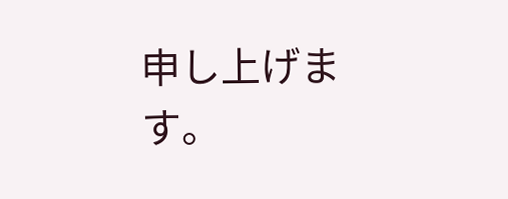申し上げます。